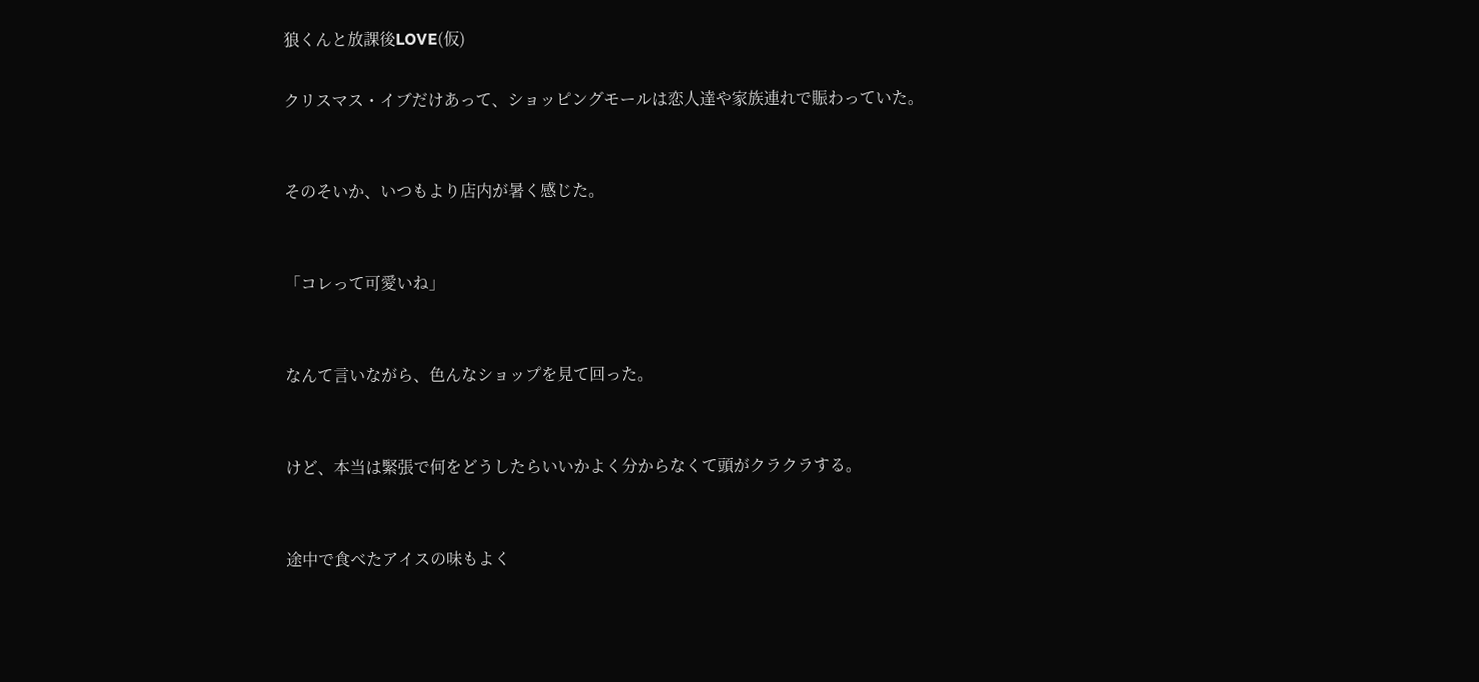狼くんと放課後LOVE(仮)

クリスマス・イブだけあって、ショッピングモールは恋人達や家族連れで賑わっていた。


そのそいか、いつもより店内が暑く感じた。


「コレって可愛いね」


なんて言いながら、色んなショップを見て回った。


けど、本当は緊張で何をどうしたらいいかよく分からなくて頭がクラクラする。


途中で食べたアイスの味もよく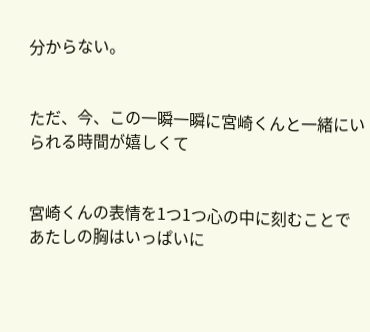分からない。


ただ、今、この一瞬一瞬に宮崎くんと一緒にいられる時間が嬉しくて


宮崎くんの表情を1つ1つ心の中に刻むことであたしの胸はいっぱいに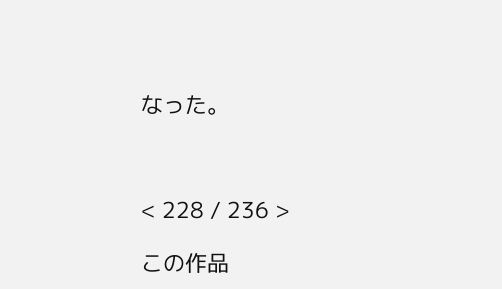なった。



< 228 / 236 >

この作品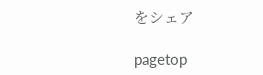をシェア

pagetop